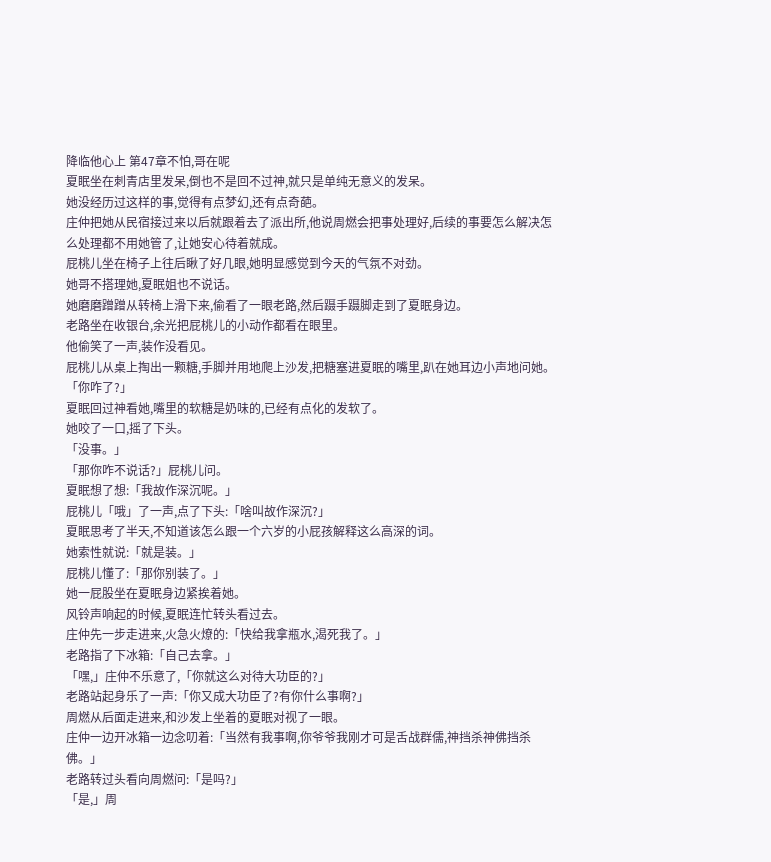降临他心上 第47章不怕,哥在呢
夏眠坐在刺青店里发呆,倒也不是回不过神,就只是单纯无意义的发呆。
她没经历过这样的事,觉得有点梦幻,还有点奇葩。
庄仲把她从民宿接过来以后就跟着去了派出所,他说周燃会把事处理好,后续的事要怎么解决怎么处理都不用她管了,让她安心待着就成。
屁桃儿坐在椅子上往后瞅了好几眼,她明显感觉到今天的气氛不对劲。
她哥不搭理她,夏眠姐也不说话。
她磨磨蹭蹭从转椅上滑下来,偷看了一眼老路,然后蹑手蹑脚走到了夏眠身边。
老路坐在收银台,余光把屁桃儿的小动作都看在眼里。
他偷笑了一声,装作没看见。
屁桃儿从桌上掏出一颗糖,手脚并用地爬上沙发,把糖塞进夏眠的嘴里,趴在她耳边小声地问她。
「你咋了?」
夏眠回过神看她,嘴里的软糖是奶味的,已经有点化的发软了。
她咬了一口,摇了下头。
「没事。」
「那你咋不说话?」屁桃儿问。
夏眠想了想:「我故作深沉呢。」
屁桃儿「哦」了一声,点了下头:「啥叫故作深沉?」
夏眠思考了半天,不知道该怎么跟一个六岁的小屁孩解释这么高深的词。
她索性就说:「就是装。」
屁桃儿懂了:「那你别装了。」
她一屁股坐在夏眠身边紧挨着她。
风铃声响起的时候,夏眠连忙转头看过去。
庄仲先一步走进来,火急火燎的:「快给我拿瓶水,渴死我了。」
老路指了下冰箱:「自己去拿。」
「嘿,」庄仲不乐意了,「你就这么对待大功臣的?」
老路站起身乐了一声:「你又成大功臣了?有你什么事啊?」
周燃从后面走进来,和沙发上坐着的夏眠对视了一眼。
庄仲一边开冰箱一边念叨着:「当然有我事啊,你爷爷我刚才可是舌战群儒,神挡杀神佛挡杀佛。」
老路转过头看向周燃问:「是吗?」
「是,」周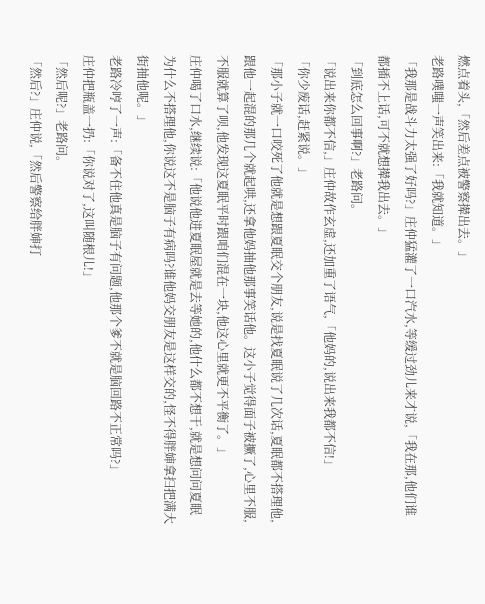燃点着头,「然后差点被警察撵出去。」
老路噗嗤一声笑出来:「我就知道。」
「我那是战斗力太强了好吗?」庄仲猛灌了一口汽水,等缓过劲儿来才说,「我在那,他们谁都插不上话,可不就想撵我出去。」
「到底怎么回事啊?」老路问。
「说出来你都不信,」庄仲故作玄虚,还加重了语气,「他妈的,说出来我都不信!」
「你少废话,赶紧说。」
「那小子就一口咬死了他就是想跟夏眠交个朋友,说是找夏眠说了几次话,夏眠都不搭理他,跟他一起混的那几个就起哄,还拿他妈抽他那事笑话他。这小子觉得面子被撅了,心里不服,不服就算了呗,他发现这夏眠平时跟咱们混在一块,他这心里就更不平衡了。」
庄仲喝了口水,继续说:「他说他进夏眠屋就是去等她的,他什么都不想干,就是想问问夏眠为什么不搭理他,你说这不是脑子有病吗?谁他妈交朋友是这样交的,怪不得胖婶拿扫把满大街抽他呢。」
老路冷哼了一声:「备不住他真是脑子有问题,他那个爹不就是脑回路不正常吗?」
庄仲把瓶盖一扔:「你说对了,这叫随根儿!」
「然后呢?」老路问。
「然后?」庄仲说,「然后警察给胖婶打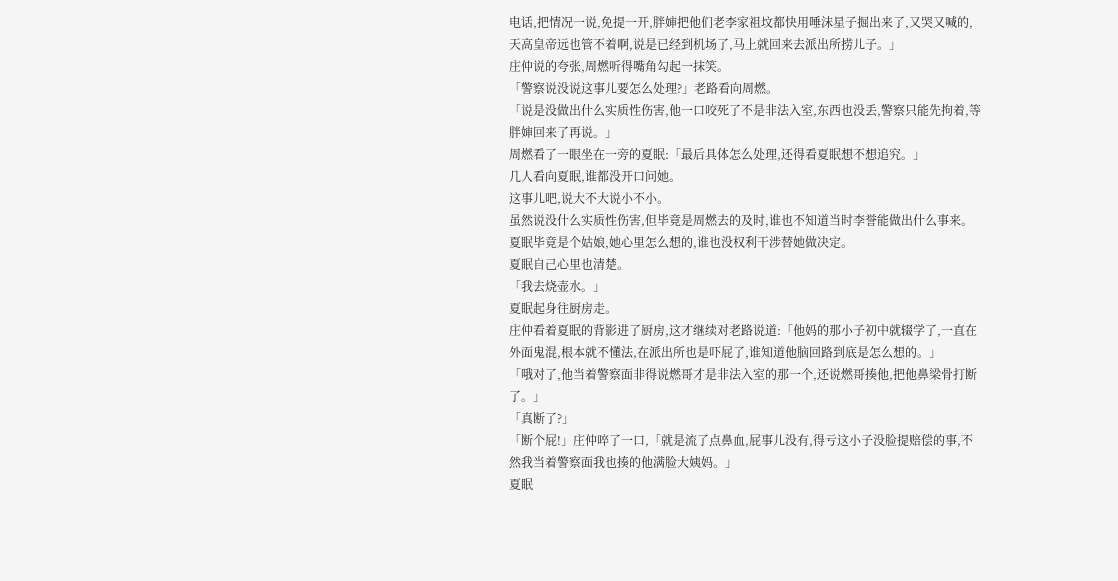电话,把情况一说,免提一开,胖婶把他们老李家祖坟都快用唾沫星子掘出来了,又哭又喊的,天高皇帝远也管不着啊,说是已经到机场了,马上就回来去派出所捞儿子。」
庄仲说的夸张,周燃听得嘴角勾起一抹笑。
「警察说没说这事儿要怎么处理?」老路看向周燃。
「说是没做出什么实质性伤害,他一口咬死了不是非法入室,东西也没丢,警察只能先拘着,等胖婶回来了再说。」
周燃看了一眼坐在一旁的夏眠:「最后具体怎么处理,还得看夏眠想不想追究。」
几人看向夏眠,谁都没开口问她。
这事儿吧,说大不大说小不小。
虽然说没什么实质性伤害,但毕竟是周燃去的及时,谁也不知道当时李誉能做出什么事来。
夏眠毕竟是个姑娘,她心里怎么想的,谁也没权利干涉替她做决定。
夏眠自己心里也清楚。
「我去烧壶水。」
夏眠起身往厨房走。
庄仲看着夏眠的背影进了厨房,这才继续对老路说道:「他妈的那小子初中就辍学了,一直在外面鬼混,根本就不懂法,在派出所也是吓屁了,谁知道他脑回路到底是怎么想的。」
「哦对了,他当着警察面非得说燃哥才是非法入室的那一个,还说燃哥揍他,把他鼻梁骨打断了。」
「真断了?」
「断个屁!」庄仲啐了一口,「就是流了点鼻血,屁事儿没有,得亏这小子没脸提赔偿的事,不然我当着警察面我也揍的他满脸大姨妈。」
夏眠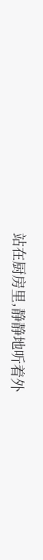站在厨房里,静静地听着外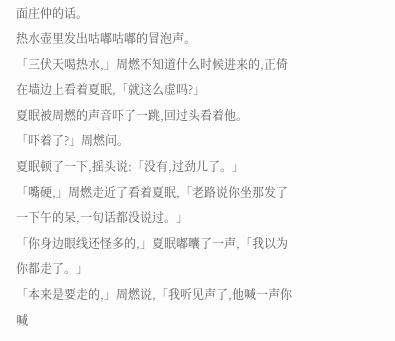面庄仲的话。
热水壶里发出咕嘟咕嘟的冒泡声。
「三伏天喝热水,」周燃不知道什么时候进来的,正倚在墙边上看着夏眠,「就这么虚吗?」
夏眠被周燃的声音吓了一跳,回过头看着他。
「吓着了?」周燃问。
夏眠顿了一下,摇头说:「没有,过劲儿了。」
「嘴硬,」周燃走近了看着夏眠,「老路说你坐那发了一下午的呆,一句话都没说过。」
「你身边眼线还怪多的,」夏眠嘟囔了一声,「我以为你都走了。」
「本来是要走的,」周燃说,「我听见声了,他喊一声你喊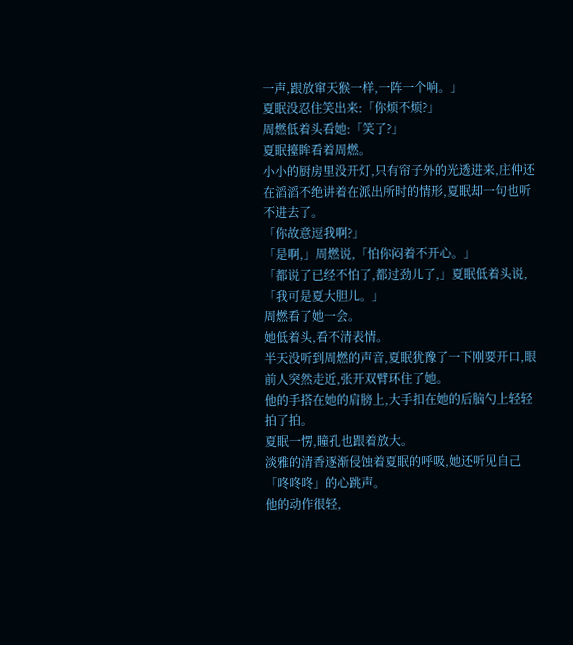一声,跟放窜天猴一样,一阵一个响。」
夏眠没忍住笑出来:「你烦不烦?」
周燃低着头看她:「笑了?」
夏眠擡眸看着周燃。
小小的厨房里没开灯,只有帘子外的光透进来,庄仲还在滔滔不绝讲着在派出所时的情形,夏眠却一句也听不进去了。
「你故意逗我啊?」
「是啊,」周燃说,「怕你闷着不开心。」
「都说了已经不怕了,都过劲儿了,」夏眠低着头说,「我可是夏大胆儿。」
周燃看了她一会。
她低着头,看不清表情。
半天没听到周燃的声音,夏眠犹豫了一下刚要开口,眼前人突然走近,张开双臂环住了她。
他的手搭在她的肩膀上,大手扣在她的后脑勺上轻轻拍了拍。
夏眠一愣,瞳孔也跟着放大。
淡雅的清香逐渐侵蚀着夏眠的呼吸,她还听见自己「咚咚咚」的心跳声。
他的动作很轻,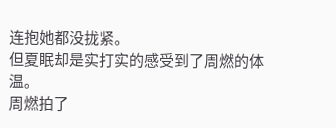连抱她都没拢紧。
但夏眠却是实打实的感受到了周燃的体温。
周燃拍了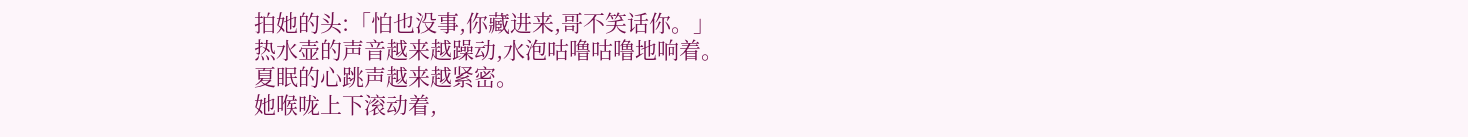拍她的头:「怕也没事,你藏进来,哥不笑话你。」
热水壶的声音越来越躁动,水泡咕噜咕噜地响着。
夏眠的心跳声越来越紧密。
她喉咙上下滚动着,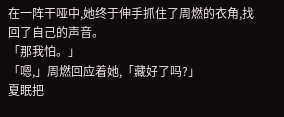在一阵干哑中,她终于伸手抓住了周燃的衣角,找回了自己的声音。
「那我怕。」
「嗯,」周燃回应着她,「藏好了吗?」
夏眠把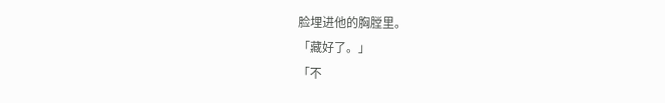脸埋进他的胸膛里。
「藏好了。」
「不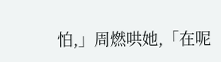怕,」周燃哄她,「在呢